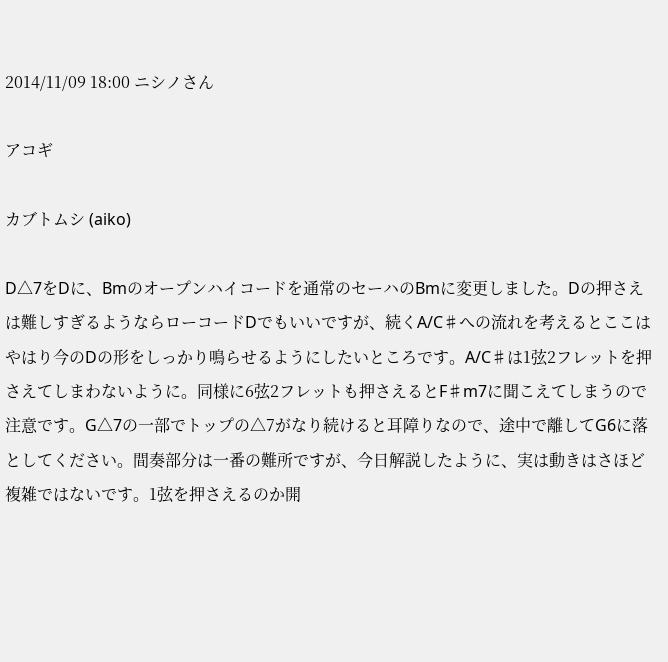2014/11/09 18:00 ニシノさん

アコギ

カブトムシ (aiko)

D△7をDに、Bmのオープンハイコードを通常のセーハのBmに変更しました。Dの押さえは難しすぎるようならローコードDでもいいですが、続くA/C♯への流れを考えるとここはやはり今のDの形をしっかり鳴らせるようにしたいところです。A/C♯は1弦2フレットを押さえてしまわないように。同様に6弦2フレットも押さえるとF♯m7に聞こえてしまうので注意です。G△7の一部でトップの△7がなり続けると耳障りなので、途中で離してG6に落としてください。間奏部分は一番の難所ですが、今日解説したように、実は動きはさほど複雑ではないです。1弦を押さえるのか開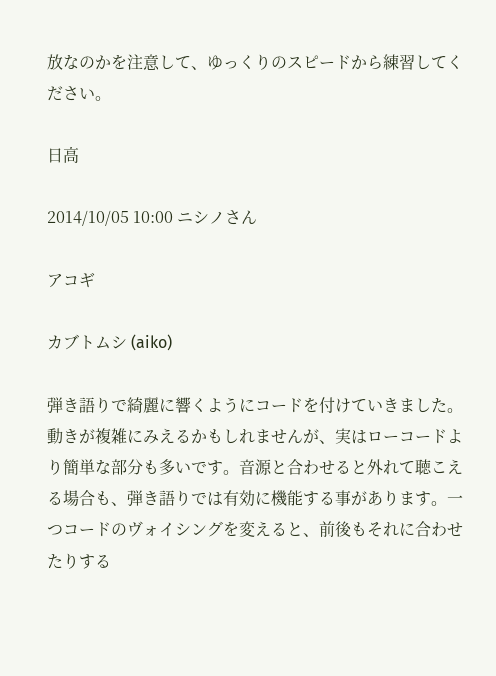放なのかを注意して、ゆっくりのスピードから練習してください。

日高

2014/10/05 10:00 ニシノさん

アコギ

カブトムシ (aiko)

弾き語りで綺麗に響くようにコードを付けていきました。動きが複雑にみえるかもしれませんが、実はローコードより簡単な部分も多いです。音源と合わせると外れて聴こえる場合も、弾き語りでは有効に機能する事があります。一つコードのヴォイシングを変えると、前後もそれに合わせたりする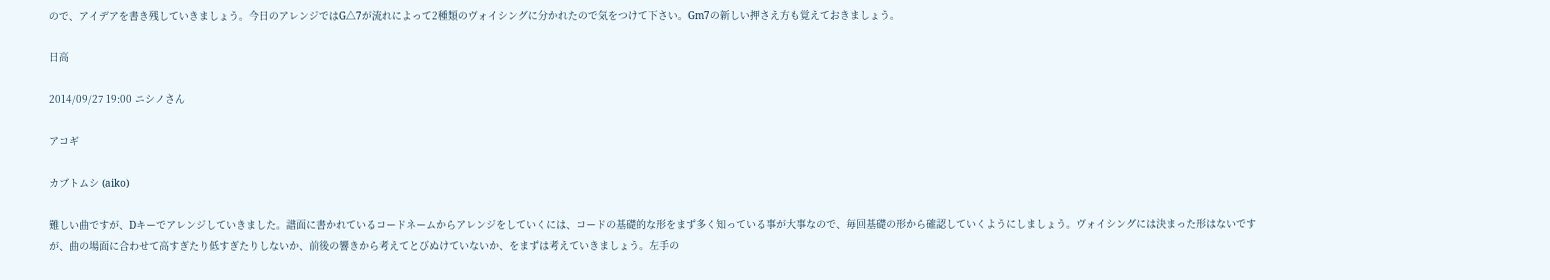ので、アイデアを書き残していきましょう。今日のアレンジではG△7が流れによって2種類のヴォイシングに分かれたので気をつけて下さい。Gm7の新しい押さえ方も覚えておきましょう。

日高

2014/09/27 19:00 ニシノさん

アコギ

カブトムシ (aiko)

難しい曲ですが、Dキーでアレンジしていきました。譜面に書かれているコードネームからアレンジをしていくには、コードの基礎的な形をまず多く知っている事が大事なので、毎回基礎の形から確認していくようにしましょう。ヴォイシングには決まった形はないですが、曲の場面に合わせて高すぎたり低すぎたりしないか、前後の響きから考えてとびぬけていないか、をまずは考えていきましょう。左手の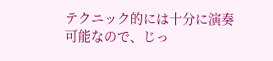テクニック的には十分に演奏可能なので、じっ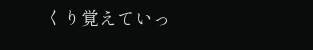くり覚えていっ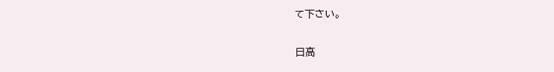て下さい。

日高